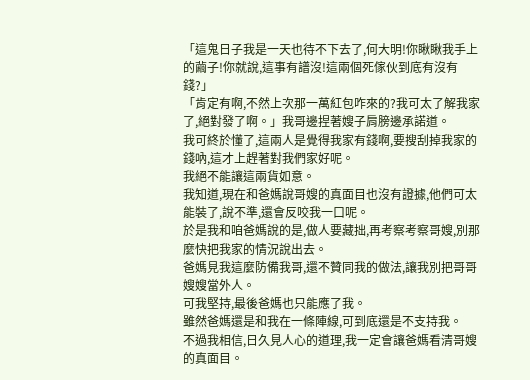「這鬼日子我是一天也待不下去了,何大明!你瞅瞅我手上的繭子!你就說,這事有譜沒!這兩個死傢伙到底有沒有錢?」
「肯定有啊,不然上次那一萬紅包咋來的?我可太了解我家了,絕對發了啊。」我哥邊捏著嫂子肩膀邊承諾道。
我可終於懂了,這兩人是覺得我家有錢啊,要搜刮掉我家的錢吶,這才上趕著對我們家好呢。
我絕不能讓這兩貨如意。
我知道,現在和爸媽說哥嫂的真面目也沒有證據,他們可太能裝了,說不準,還會反咬我一口呢。
於是我和咱爸媽說的是,做人要藏拙,再考察考察哥嫂,別那麼快把我家的情況說出去。
爸媽見我這麼防備我哥,還不贊同我的做法,讓我別把哥哥嫂嫂當外人。
可我堅持,最後爸媽也只能應了我。
雖然爸媽還是和我在一條陣線,可到底還是不支持我。
不過我相信,日久見人心的道理,我一定會讓爸媽看清哥嫂的真面目。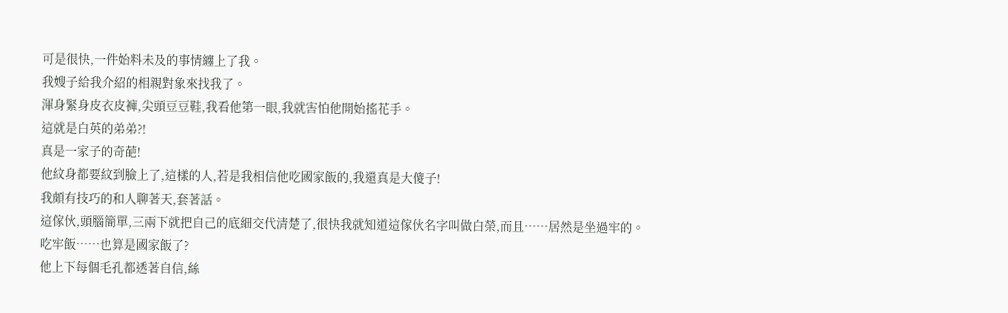可是很快,一件始料未及的事情纏上了我。
我嫂子給我介紹的相親對象來找我了。
渾身緊身皮衣皮褲,尖頭豆豆鞋,我看他第一眼,我就害怕他開始搖花手。
這就是白英的弟弟?!
真是一家子的奇葩!
他紋身都要紋到臉上了,這樣的人,若是我相信他吃國家飯的,我還真是大傻子!
我頗有技巧的和人聊著天,套著話。
這傢伙,頭腦簡單,三兩下就把自己的底細交代清楚了,很快我就知道這傢伙名字叫做白榮,而且……居然是坐過牢的。
吃牢飯……也算是國家飯了?
他上下每個毛孔都透著自信,絲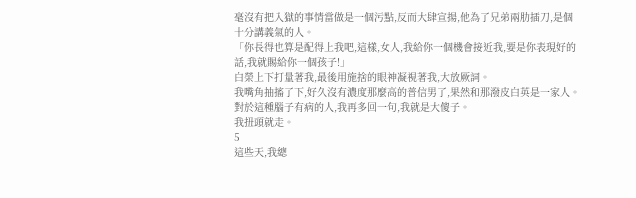毫沒有把入獄的事情當做是一個污點,反而大肆宣揚,他為了兄弟兩肋插刀,是個十分講義氣的人。
「你長得也算是配得上我吧,這樣,女人,我給你一個機會接近我,要是你表現好的話,我就賜給你一個孩子!」
白榮上下打量著我,最後用施捨的眼神凝視著我,大放厥詞。
我嘴角抽搐了下,好久沒有濃度那麼高的普信男了,果然和那潑皮白英是一家人。
對於這種腦子有病的人,我再多回一句,我就是大傻子。
我扭頭就走。
5
這些天,我總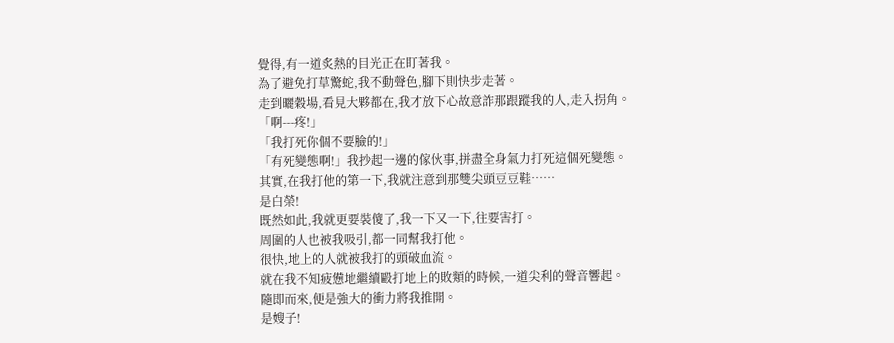覺得,有一道炙熱的目光正在盯著我。
為了避免打草驚蛇,我不動聲色,腳下則快步走著。
走到曬穀場,看見大夥都在,我才放下心故意詐那跟蹤我的人,走入拐角。
「啊---疼!」
「我打死你個不要臉的!」
「有死變態啊!」我抄起一邊的傢伙事,拼盡全身氣力打死這個死變態。
其實,在我打他的第一下,我就注意到那雙尖頭豆豆鞋……
是白榮!
既然如此,我就更要裝傻了,我一下又一下,往要害打。
周圍的人也被我吸引,都一同幫我打他。
很快,地上的人就被我打的頭破血流。
就在我不知疲憊地繼續毆打地上的敗類的時候,一道尖利的聲音響起。
隨即而來,便是強大的衝力將我推開。
是嫂子!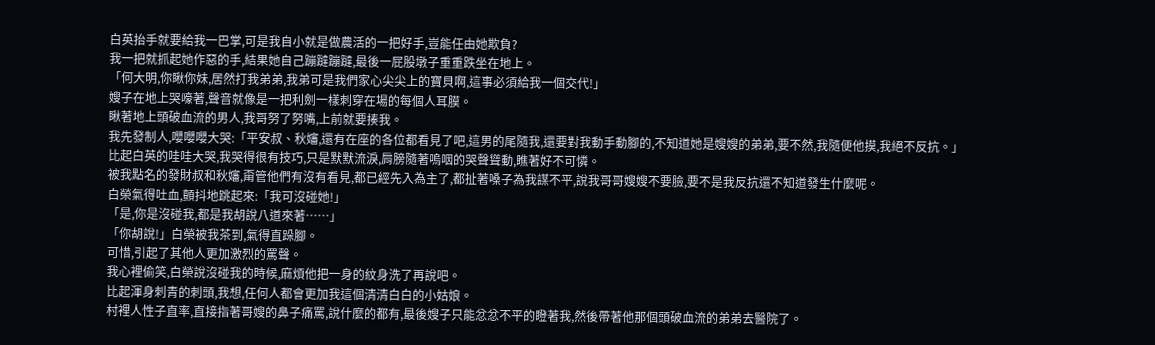白英抬手就要給我一巴掌,可是我自小就是做農活的一把好手,豈能任由她欺負?
我一把就抓起她作惡的手,結果她自己蹦躂蹦躂,最後一屁股墩子重重跌坐在地上。
「何大明,你瞅你妹,居然打我弟弟,我弟可是我們家心尖尖上的寶貝啊,這事必須給我一個交代!」
嫂子在地上哭嚎著,聲音就像是一把利劍一樣刺穿在場的每個人耳膜。
瞅著地上頭破血流的男人,我哥努了努嘴,上前就要揍我。
我先發制人,嚶嚶嚶大哭:「平安叔、秋嬸,還有在座的各位都看見了吧,這男的尾隨我,還要對我動手動腳的,不知道她是嫂嫂的弟弟,要不然,我隨便他摸,我絕不反抗。」
比起白英的哇哇大哭,我哭得很有技巧,只是默默流淚,肩膀隨著嗚咽的哭聲聳動,瞧著好不可憐。
被我點名的發財叔和秋嬸,甭管他們有沒有看見,都已經先入為主了,都扯著嗓子為我謀不平,說我哥哥嫂嫂不要臉,要不是我反抗還不知道發生什麼呢。
白榮氣得吐血,顫抖地跳起來:「我可沒碰她!」
「是,你是沒碰我,都是我胡說八道來著……」
「你胡說!」白榮被我茶到,氣得直跺腳。
可惜,引起了其他人更加激烈的罵聲。
我心裡偷笑,白榮說沒碰我的時候,麻煩他把一身的紋身洗了再說吧。
比起渾身刺青的刺頭,我想,任何人都會更加我這個清清白白的小姑娘。
村裡人性子直率,直接指著哥嫂的鼻子痛罵,說什麼的都有,最後嫂子只能忿忿不平的瞪著我,然後帶著他那個頭破血流的弟弟去醫院了。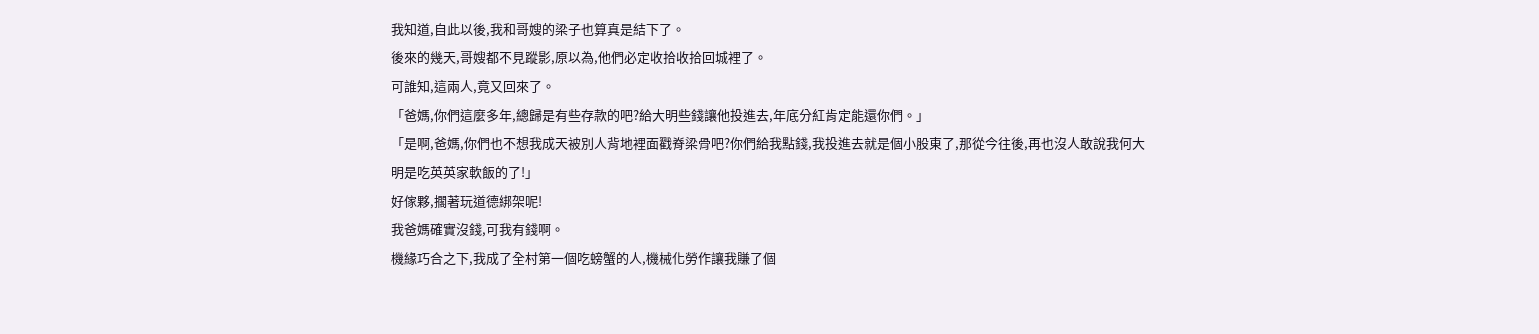我知道,自此以後,我和哥嫂的梁子也算真是結下了。
後來的幾天,哥嫂都不見蹤影,原以為,他們必定收拾收拾回城裡了。
可誰知,這兩人,竟又回來了。
「爸媽,你們這麼多年,總歸是有些存款的吧?給大明些錢讓他投進去,年底分紅肯定能還你們。」
「是啊,爸媽,你們也不想我成天被別人背地裡面戳脊梁骨吧?你們給我點錢,我投進去就是個小股東了,那從今往後,再也沒人敢說我何大明是吃英英家軟飯的了!」
好傢夥,擱著玩道德綁架呢!
我爸媽確實沒錢,可我有錢啊。
機緣巧合之下,我成了全村第一個吃螃蟹的人,機械化勞作讓我賺了個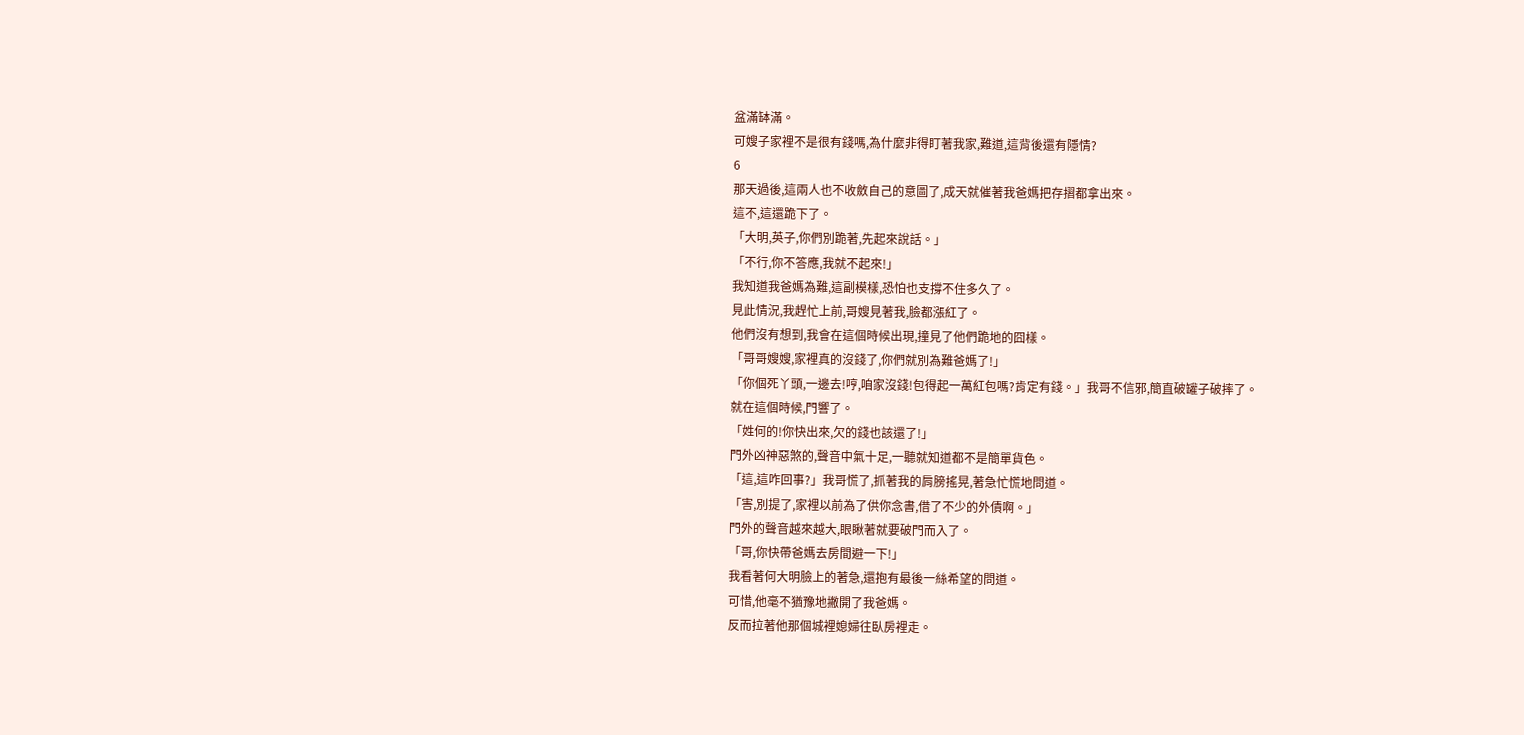盆滿缽滿。
可嫂子家裡不是很有錢嗎,為什麼非得盯著我家,難道,這背後還有隱情?
6
那天過後,這兩人也不收斂自己的意圖了,成天就催著我爸媽把存摺都拿出來。
這不,這還跪下了。
「大明,英子,你們別跪著,先起來說話。」
「不行,你不答應,我就不起來!」
我知道我爸媽為難,這副模樣,恐怕也支撐不住多久了。
見此情況,我趕忙上前,哥嫂見著我,臉都漲紅了。
他們沒有想到,我會在這個時候出現,撞見了他們跪地的囧樣。
「哥哥嫂嫂,家裡真的沒錢了,你們就別為難爸媽了!」
「你個死丫頭,一邊去!哼,咱家沒錢!包得起一萬紅包嗎?肯定有錢。」我哥不信邪,簡直破罐子破摔了。
就在這個時候,門響了。
「姓何的!你快出來,欠的錢也該還了!」
門外凶神惡煞的,聲音中氣十足,一聽就知道都不是簡單貨色。
「這,這咋回事?」我哥慌了,抓著我的肩膀搖晃,著急忙慌地問道。
「害,別提了,家裡以前為了供你念書,借了不少的外債啊。」
門外的聲音越來越大,眼瞅著就要破門而入了。
「哥,你快帶爸媽去房間避一下!」
我看著何大明臉上的著急,還抱有最後一絲希望的問道。
可惜,他毫不猶豫地撇開了我爸媽。
反而拉著他那個城裡媳婦往臥房裡走。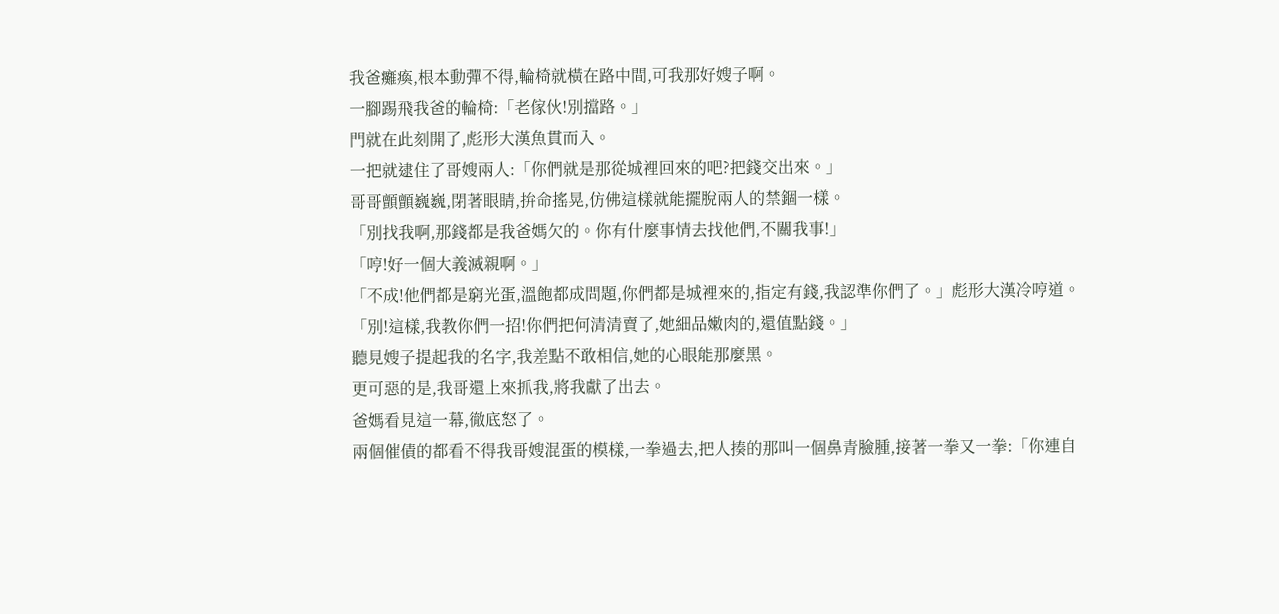我爸癱瘓,根本動彈不得,輪椅就橫在路中間,可我那好嫂子啊。
一腳踢飛我爸的輪椅:「老傢伙!別擋路。」
門就在此刻開了,彪形大漢魚貫而入。
一把就逮住了哥嫂兩人:「你們就是那從城裡回來的吧?把錢交出來。」
哥哥顫顫巍巍,閉著眼睛,拚命搖晃,仿佛這樣就能擺脫兩人的禁錮一樣。
「別找我啊,那錢都是我爸媽欠的。你有什麼事情去找他們,不關我事!」
「哼!好一個大義滅親啊。」
「不成!他們都是窮光蛋,溫飽都成問題,你們都是城裡來的,指定有錢,我認準你們了。」彪形大漢冷哼道。
「別!這樣,我教你們一招!你們把何清清賣了,她細品嫩肉的,還值點錢。」
聽見嫂子提起我的名字,我差點不敢相信,她的心眼能那麼黑。
更可惡的是,我哥還上來抓我,將我獻了出去。
爸媽看見這一幕,徹底怒了。
兩個催債的都看不得我哥嫂混蛋的模樣,一拳過去,把人揍的那叫一個鼻青臉腫,接著一拳又一拳:「你連自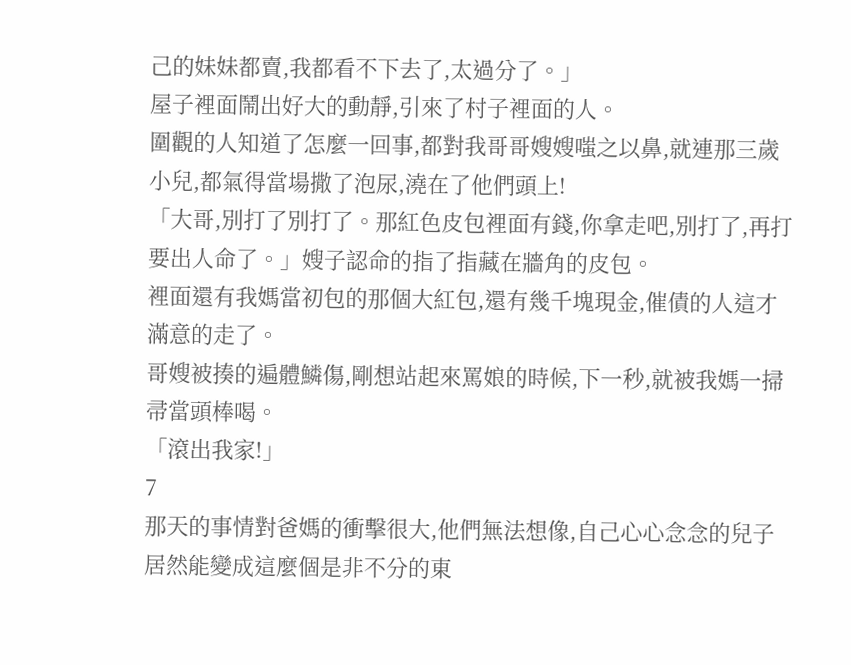己的妹妹都賣,我都看不下去了,太過分了。」
屋子裡面鬧出好大的動靜,引來了村子裡面的人。
圍觀的人知道了怎麼一回事,都對我哥哥嫂嫂嗤之以鼻,就連那三歲小兒,都氣得當場撒了泡尿,澆在了他們頭上!
「大哥,別打了別打了。那紅色皮包裡面有錢,你拿走吧,別打了,再打要出人命了。」嫂子認命的指了指藏在牆角的皮包。
裡面還有我媽當初包的那個大紅包,還有幾千塊現金,催債的人這才滿意的走了。
哥嫂被揍的遍體鱗傷,剛想站起來罵娘的時候,下一秒,就被我媽一掃帚當頭棒喝。
「滾出我家!」
7
那天的事情對爸媽的衝擊很大,他們無法想像,自己心心念念的兒子居然能變成這麼個是非不分的東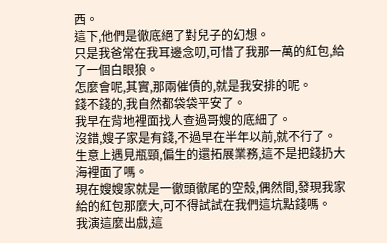西。
這下,他們是徹底絕了對兒子的幻想。
只是我爸常在我耳邊念叨,可惜了我那一萬的紅包,給了一個白眼狼。
怎麼會呢,其實,那兩催債的,就是我安排的呢。
錢不錢的,我自然都袋袋平安了。
我早在背地裡面找人查過哥嫂的底細了。
沒錯,嫂子家是有錢,不過早在半年以前,就不行了。
生意上遇見瓶頸,偏生的還拓展業務,這不是把錢扔大海裡面了嗎。
現在嫂嫂家就是一徹頭徹尾的空殼,偶然間,發現我家給的紅包那麼大,可不得試試在我們這坑點錢嗎。
我演這麼出戲,這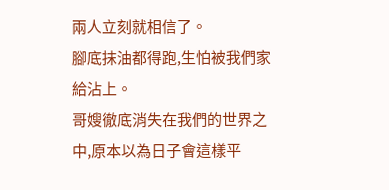兩人立刻就相信了。
腳底抹油都得跑,生怕被我們家給沾上。
哥嫂徹底消失在我們的世界之中,原本以為日子會這樣平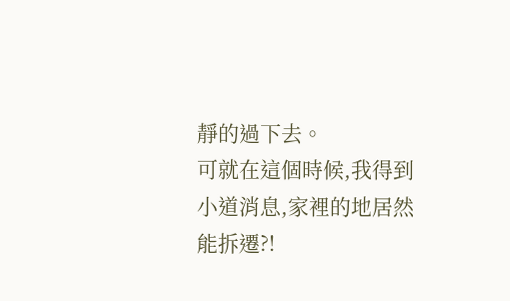靜的過下去。
可就在這個時候,我得到小道消息,家裡的地居然能拆遷?!